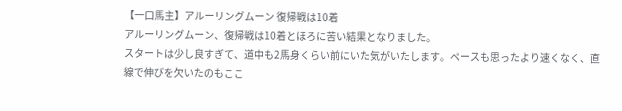【一口馬主】アルーリングムーン 復帰戦は10着
アルーリングムーン、復帰戦は10着とほろに苦い結果となりました。
スタートは少し良すぎて、道中も2馬身くらい前にいた気がいたします。ペースも思ったより速くなく、直線で伸びを欠いたのもここ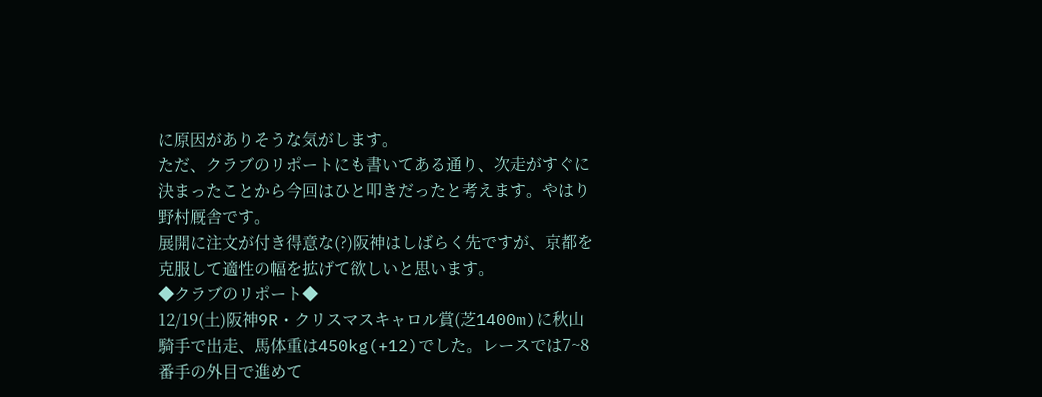に原因がありそうな気がします。
ただ、クラブのリポートにも書いてある通り、次走がすぐに決まったことから今回はひと叩きだったと考えます。やはり野村厩舎です。
展開に注文が付き得意な(?)阪神はしばらく先ですが、京都を克服して適性の幅を拡げて欲しいと思います。
◆クラブのリポート◆
12/19(土)阪神9R・クリスマスキャロル賞(芝1400m)に秋山騎手で出走、馬体重は450kg(+12)でした。レースでは7~8番手の外目で進めて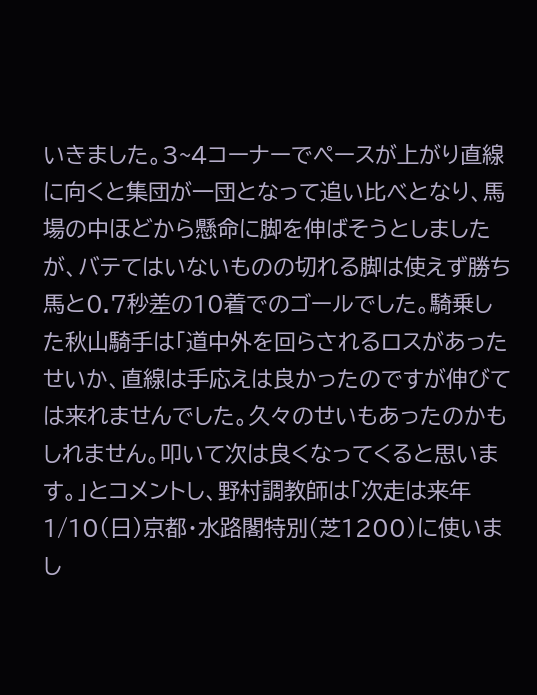いきました。3~4コーナーでペースが上がり直線に向くと集団が一団となって追い比べとなり、馬場の中ほどから懸命に脚を伸ばそうとしましたが、バテてはいないものの切れる脚は使えず勝ち馬と0.7秒差の10着でのゴールでした。騎乗した秋山騎手は「道中外を回らされるロスがあったせいか、直線は手応えは良かったのですが伸びては来れませんでした。久々のせいもあったのかもしれません。叩いて次は良くなってくると思います。」とコメントし、野村調教師は「次走は来年1/10(日)京都・水路閣特別(芝1200)に使いまし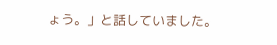ょう。」と話していました。